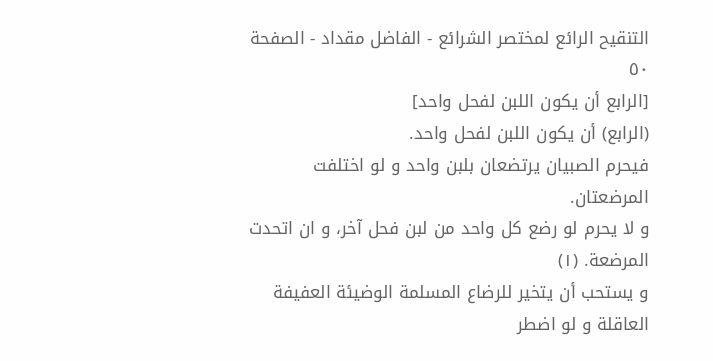التنقيح الرائع لمختصر الشرائع - الفاضل مقداد - الصفحة ٥٠
[الرابع أن يكون اللبن لفحل واحد]
(الرابع) أن يكون اللبن لفحل واحد.
فيحرم الصبيان يرتضعان بلبن واحد و لو اختلفت المرضعتان.
و لا يحرم لو رضع كل واحد من لبن فحل آخر، و ان اتحدت المرضعة. (١)
و يستحب أن يتخير للرضاع المسلمة الوضيئة العفيفة العاقلة و لو اضطر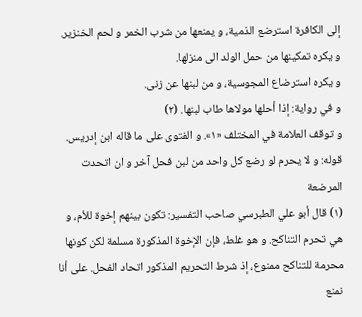إلى الكافرة استرضع الذمية، و يمنعها من شرب الخمر و لحم الخنزير.
و يكره تمكينها من حمل الولد الى منزلها.
و يكره استرضاع المجوسية، و من لبنها عن زنى.
و في رواية: إذا أحلها مولاها طاب لبنها. (٢)
و توقف العلامة في المختلف «١». و الفتوى على ما قاله ابن إدريس.
قوله: و لا يحرم لو رضع كل واحد من لبن فحل آخر و ان اتحدت المرضعة
(١) قال أبو علي الطبرسي صاحب التفسير: تكون بينهم إخوة للأم، و هي تحرم التناكح. و هو غلط، فإن الإخوة المذكورة مسلمة لكن كونها محرمة للتناكح ممنوع، إذ شرط التحريم المذكور اتحاد الفحل. على أنا نمنع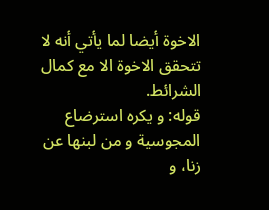الاخوة أيضا لما يأتي أنه لا تتحقق الاخوة الا مع كمال الشرائط.
قوله: و يكره استرضاع المجوسية و من لبنها عن زنا، و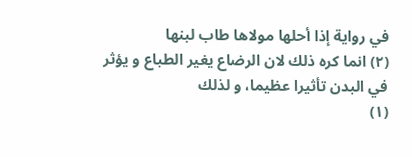في رواية إذا أحلها مولاها طاب لبنها
(٢) انما كره ذلك لان الرضاع يغير الطباع و يؤثر في البدن تأثيرا عظيما، و لذلك
(١)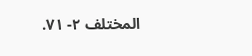المختلف ٢- ٧١.